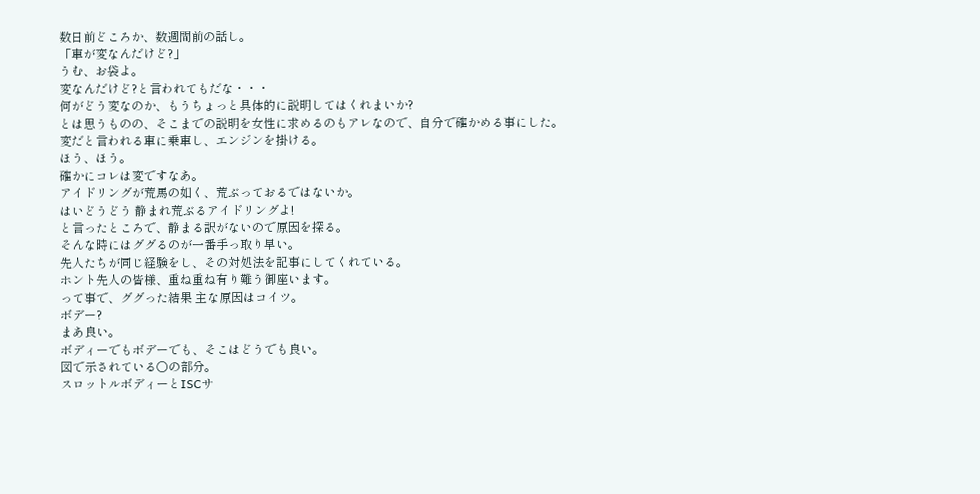数日前どころか、数週間前の話し。
「車が変なんだけど?」
うむ、お袋よ。
変なんだけど?と言われてもだな・・・
何がどう変なのか、もうちょっと具体的に説明してはくれまいか?
とは思うものの、そこまでの説明を女性に求めるのもアレなので、自分で確かめる事にした。
変だと言われる車に乗車し、エンジンを掛ける。
ほう、ほう。
確かにコレは変ですなあ。
アイドリングが荒馬の如く、荒ぶっておるではないか。
はいどうどう 静まれ荒ぶるアイドリングよ!
と言ったところで、静まる訳がないので原因を探る。
そんな時にはググるのが一番手っ取り早い。
先人たちが同じ経験をし、その対処法を記事にしてくれている。
ホント先人の皆様、重ね重ね有り難う御座います。
って事で、ググった結果 主な原因はコイツ。
ボデー?
まあ良い。
ボディーでもボデーでも、そこはどうでも良い。
図で示されている〇の部分。
スロットルボディーとISCサ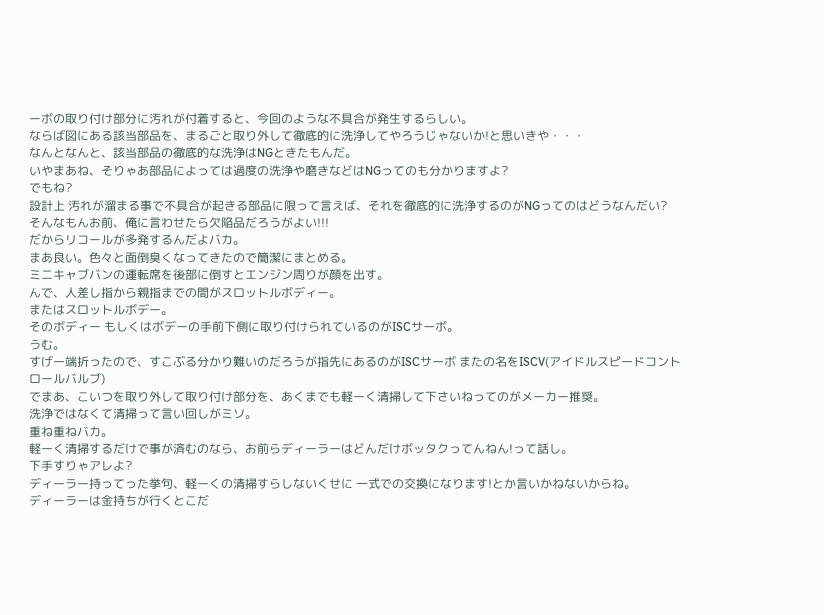ーボの取り付け部分に汚れが付着すると、今回のような不具合が発生するらしい。
ならば図にある該当部品を、まるごと取り外して徹底的に洗浄してやろうじゃないか!と思いきや・・・
なんとなんと、該当部品の徹底的な洗浄はNGときたもんだ。
いやまあね、そりゃあ部品によっては過度の洗浄や磨きなどはNGってのも分かりますよ?
でもね?
設計上 汚れが溜まる事で不具合が起きる部品に限って言えば、それを徹底的に洗浄するのがNGってのはどうなんだい?
そんなもんお前、俺に言わせたら欠陥品だろうがよい!!!
だからリコールが多発するんだよバカ。
まあ良い。色々と面倒臭くなってきたので簡潔にまとめる。
ミニキャブバンの運転席を後部に倒すとエンジン周りが顔を出す。
んで、人差し指から親指までの間がスロットルボディー。
またはスロットルボデー。
そのボディー もしくはボデーの手前下側に取り付けられているのがISCサーボ。
うむ。
すげー端折ったので、すこぶる分かり難いのだろうが指先にあるのがISCサーボ またの名をISCV(アイドルスピードコントロールバルブ)
でまあ、こいつを取り外して取り付け部分を、あくまでも軽ーく清掃して下さいねってのがメーカー推奨。
洗浄ではなくて清掃って言い回しがミソ。
重ね重ねバカ。
軽ーく清掃するだけで事が済むのなら、お前らディーラーはどんだけボッタクってんねん!って話し。
下手すりゃアレよ?
ディーラー持ってった挙句、軽ーくの清掃すらしないくせに 一式での交換になります!とか言いかねないからね。
ディーラーは金持ちが行くとこだ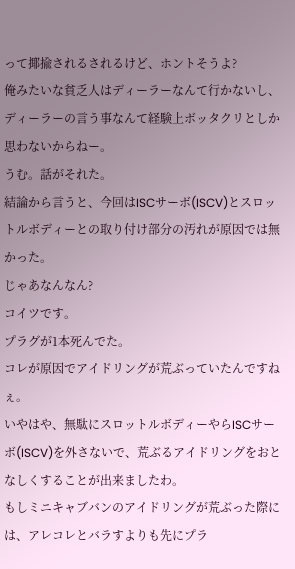って揶揄されるされるけど、ホントそうよ?
俺みたいな貧乏人はディーラーなんて行かないし、ディーラーの言う事なんて経験上ボッタクリとしか思わないからねー。
うむ。話がそれた。
結論から言うと、今回はISCサーボ(ISCV)とスロットルボディーとの取り付け部分の汚れが原因では無かった。
じゃあなんなん?
コイツです。
プラグが1本死んでた。
コレが原因でアイドリングが荒ぶっていたんですねぇ。
いやはや、無駄にスロットルボディーやらISCサーボ(ISCV)を外さないで、荒ぶるアイドリングをおとなしくすることが出来ましたわ。
もしミニキャブバンのアイドリングが荒ぶった際には、アレコレとバラすよりも先にプラ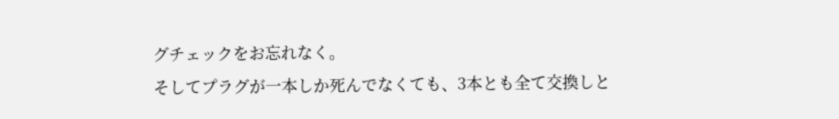グチェックをお忘れなく。
そしてプラグが一本しか死んでなくても、3本とも全て交換しと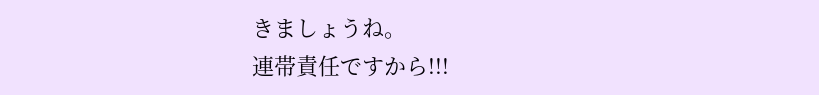きましょうね。
連帯責任ですから!!!